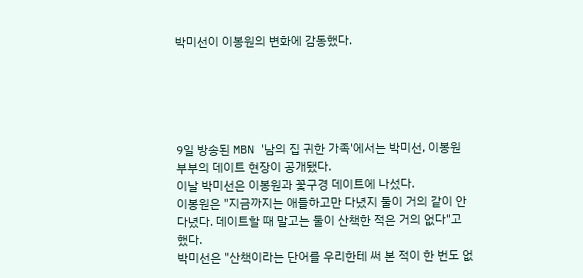박미선이 이봉원의 변화에 감동했다.





9일 방송된 MBN '남의 집 귀한 가족'에서는 박미선, 이봉원 부부의 데이트 현장이 공개됐다.
이날 박미선은 이봉원과 꽃구경 데이트에 나섰다.
이봉원은 "지금까지는 애들하고만 다녔지 둘이 거의 같이 안 다녔다. 데이트할 때 말고는 둘이 산책한 적은 거의 없다"고 했다.
박미선은 "산책이라는 단어를 우리한테 써 본 적이 한 번도 없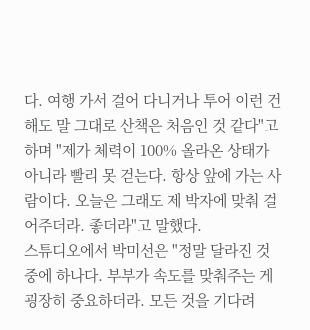다. 여행 가서 걸어 다니거나 투어 이런 건 해도 말 그대로 산책은 처음인 것 같다"고 하며 "제가 체력이 100% 올라온 상태가 아니라 빨리 못 걷는다. 항상 앞에 가는 사람이다. 오늘은 그래도 제 박자에 맞춰 걸어주더라. 좋더라"고 말했다.
스튜디오에서 박미선은 "정말 달라진 것 중에 하나다. 부부가 속도를 맞춰주는 게 굉장히 중요하더라. 모든 것을 기다려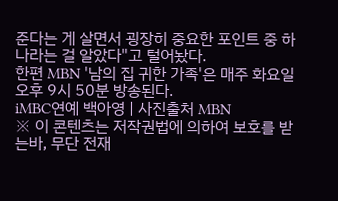준다는 게 살면서 굉장히 중요한 포인트 중 하나라는 걸 알았다"고 털어놨다.
한편 MBN '남의 집 귀한 가족'은 매주 화요일 오후 9시 50분 방송된다.
iMBC연예 백아영 | 사진출처 MBN
※ 이 콘텐츠는 저작권법에 의하여 보호를 받는바, 무단 전재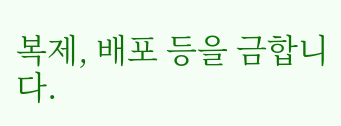복제, 배포 등을 금합니다.